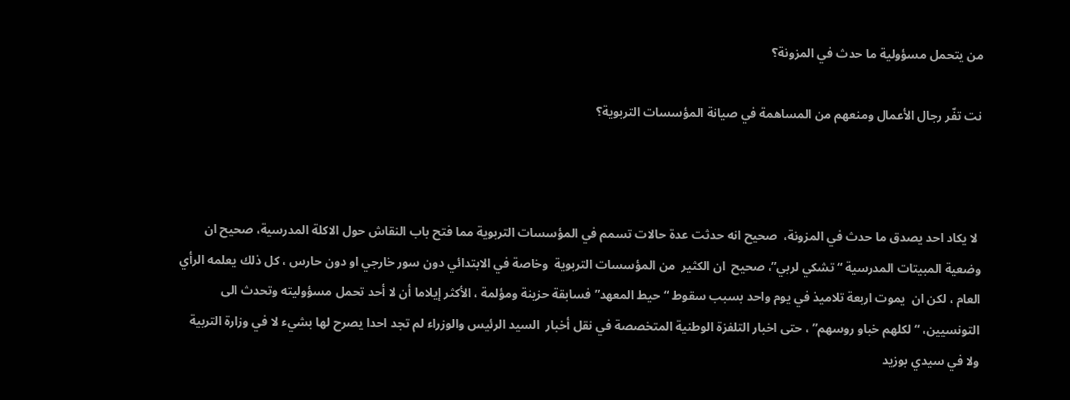من يتحمل مسؤولية ما حدث في المزونة؟

نت تفّر رجال الأعمال ومنعهم من المساهمة في صيانة المؤسسات التربوية؟



 لا يكاد احد يصدق ما حدث في المزونة،  صحيح انه حدثت عدة حالات تسمم في المؤسسات التربوية مما فتح باب النقاش حول الاكلة المدرسية، صحيح ان وضعية المبيتات المدرسية “تشكي لربي”، صحيح  ان الكثير  من المؤسسات التربوية  وخاصة في الابتدائي دون سور خارجي او دون حارس ، كل ذلك يعلمه الرأي العام ، لكن ان  يموت اربعة تلاميذ في يوم واحد بسبب سقوط “حيط المعهد” فسابقة حزينة ومؤلمة ، الأكثر إيلاما أن لا أحد تحمل مسؤوليته وتحدث الى التونسيين، “لكلهم خباو روسهم” ، حتى اخبار التلفزة الوطنية المتخصصة في نقل أخبار  السيد الرئيس والوزراء لم تجد احدا يصرح لها بشيء لا في وزارة التربية ولا في سيدي بوزيد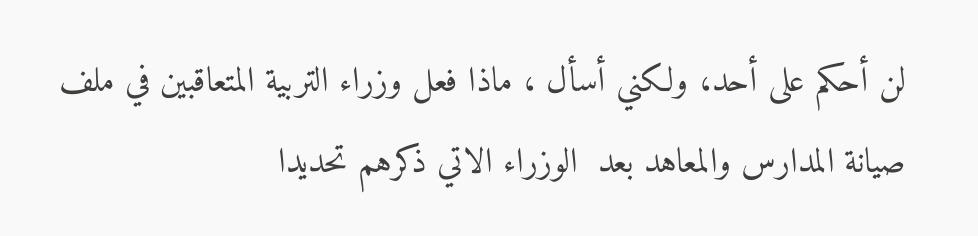لن أحكم على أحد، ولكني أسأل ، ماذا فعل وزراء التربية المتعاقبين في ملف صيانة المدارس والمعاهد بعد  الوزراء الاتي ذكرهم تحديدا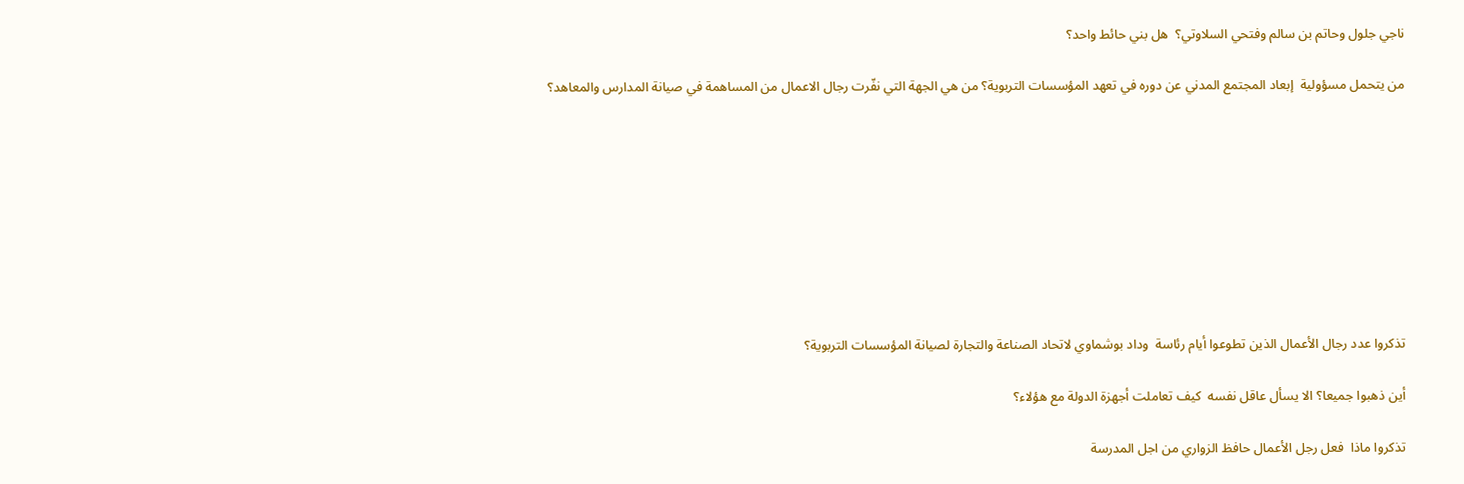ناجي جلول وحاتم بن سالم وفتحي السلاوتي؟  هل بني حائط واحد؟

من يتحمل مسؤولية  إبعاد المجتمع المدني عن دوره في تعهد المؤسسات التربوية؟ من هي الجهة التي نفّرت رجال الاعمال من المساهمة في صيانة المدارس والمعاهد؟









تذكروا عدد رجال الأعمال الذين تطوعوا أيام رئاسة  وداد بوشماوي لاتحاد الصناعة والتجارة لصيانة المؤسسات التربوية؟

أين ذهبوا جميعا؟ الا يسأل عاقل نفسه  كيف تعاملت أجهزة الدولة مع هؤلاء؟

تذكروا ماذا  فعل رجل الأعمال حافظ الزواري من اجل المدرسة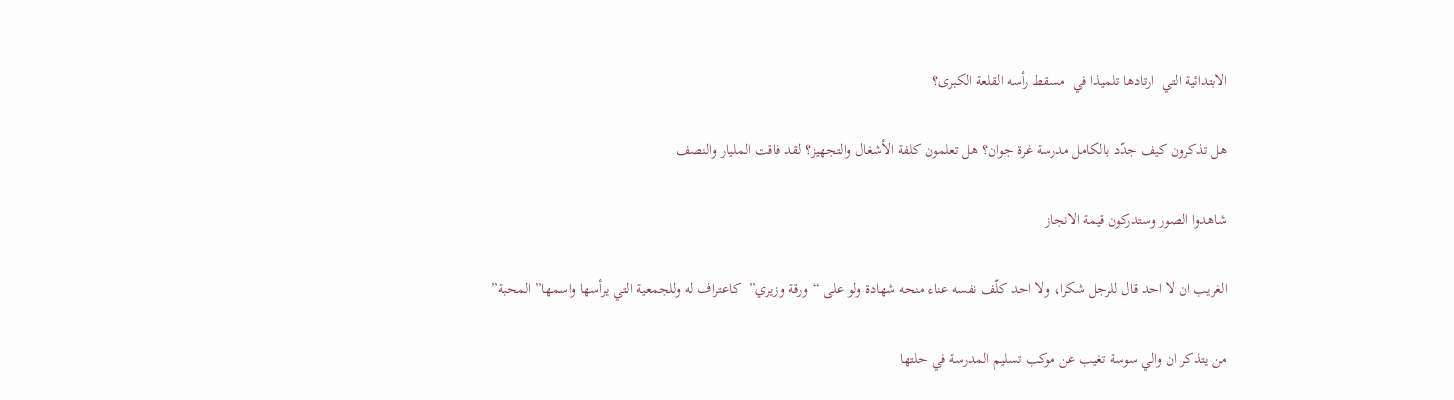الابتدائية التي  ارتادها تلميذا في  مسقط رأسه القلعة الكبرى؟

هل تذكرون كيف جدّد بالكامل مدرسة غرة جوان؟ هل تعلمون كلفة الأشغال والتجهيز؟ لقد فاقت المليار والنصف

شاهدوا الصور وستدركون قيمة الانجاز

الغريب ان لا احد قال للرجل شكرا، ولا احد كلّف نفسه عناء منحه شهادة ولو على “ورقة وزيري”  كاعتراف له وللجمعية التي يرأسها واسمها” المحبة”

من يتذكر ان والي سوسة تغيب عن موكب تسليم المدرسة في حلتها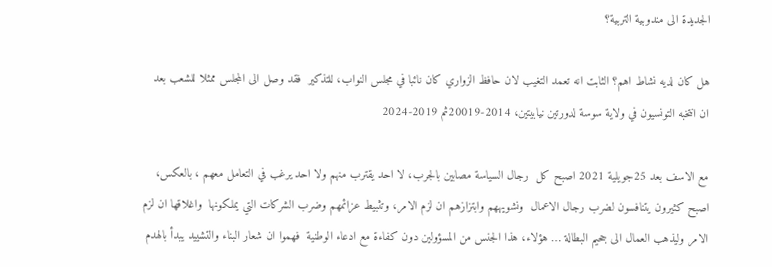الجديدة الى مندوبية التربية؟

هل كان لديه نشاط اهم؟ الثابت انه تعمد التغيب لان حافظ الزواري كان نائبا في مجلس النواب، للتذكير  فقد وصل الى المجلس ممثلا للشعب بعد ان انتخبه التونسيون في ولاية سوسة لدورتين نيابيتين، 2014-20019ثم 2019-2024

مع الاسف بعد 25جويلية 2021 اصبح كل  رجال السياسة مصابين بالجرب، لا احد يقترب منهم ولا احد يرغب في التعامل معهم ، بالعكس، اصبح كثيرون يتنافسون لضرب رجال الاعمال  ونشويههم وابتزازهم ان لزم الامر، وتثبيط عزائمهم وضرب الشركات التي يملكونها  واغلاقها ان لزم الامر وليذهب العمال الى جحيم البطالة … هؤلاء، هذا الجنس من المسؤولين دون كفاءة مع ادعاء الوطنية  فهموا ان شعار البناء والتشييد يبدأ بالهدم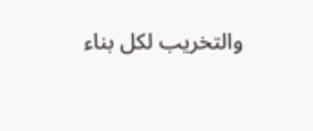والتخريب لكل بناء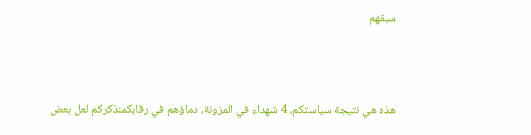سبقهم



هذه هي نتيجة سياستكم، 4 شهداء في المزونة، دماؤهم في رقابكمنذكركم لعل بعض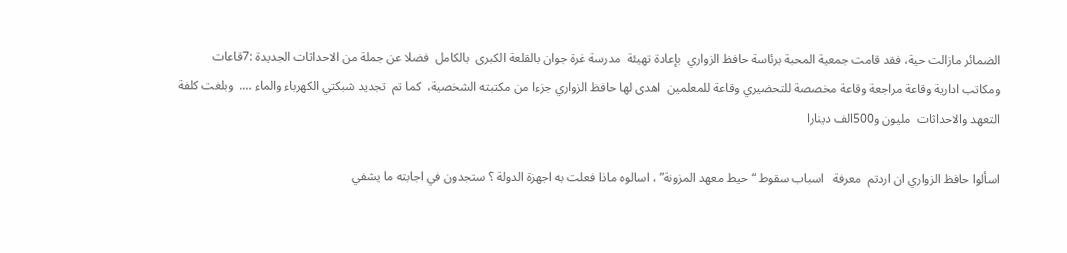الضمائر مازالت حية، فقد قامت جمعية المحبة برئاسة حافظ الزواري  بإعادة تهيئة  مدرسة غرة جوان بالقلعة الكبرى  بالكامل  فضلا عن جملة من الاحداثات الجديدة :7قاعات ومكاتب ادارية وقاعة مراجعة وقاعة مخصصة للتحضيري وقاعة للمعلمين  اهدى لها حافظ الزواري جزءا من مكتبته الشخصية،  كما تم  تجديد شبكتي الكهرباء والماء ….  وبلغت كلفة  التعهد والاحداثات  مليون و500الف دينارا

اسألوا حافظ الزواري ان اردتم  معرفة   اسباب سقوط “حيط معهد المزونة” ، اسالوه ماذا فعلت به اجهزة الدولة ؟ ستجدون في اجابته ما يشفي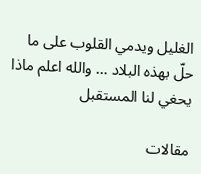الغليل ويدمي القلوب على ما حلّ بهذه البلاد … والله اعلم ماذا يحغي لنا المستقبل

مقالات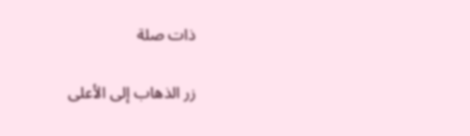ذات صلة

زر الذهاب إلى الأعلى